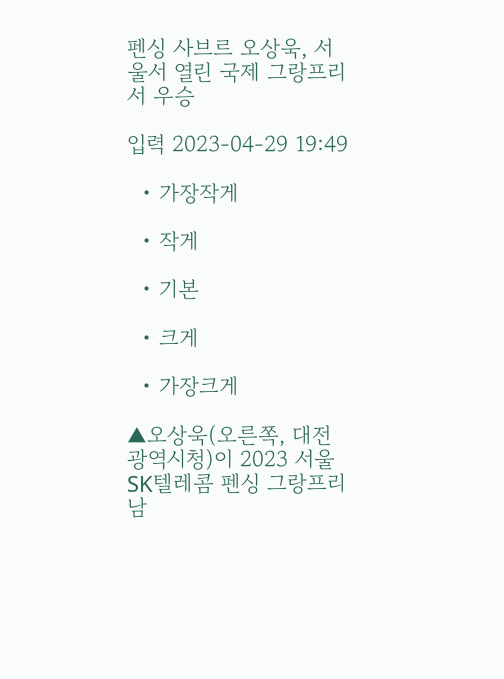펜싱 사브르 오상욱, 서울서 열린 국제 그랑프리서 우승

입력 2023-04-29 19:49

  • 가장작게

  • 작게

  • 기본

  • 크게

  • 가장크게

▲오상욱(오른쪽, 대전광역시청)이 2023 서울 SK텔레콤 펜싱 그랑프리 남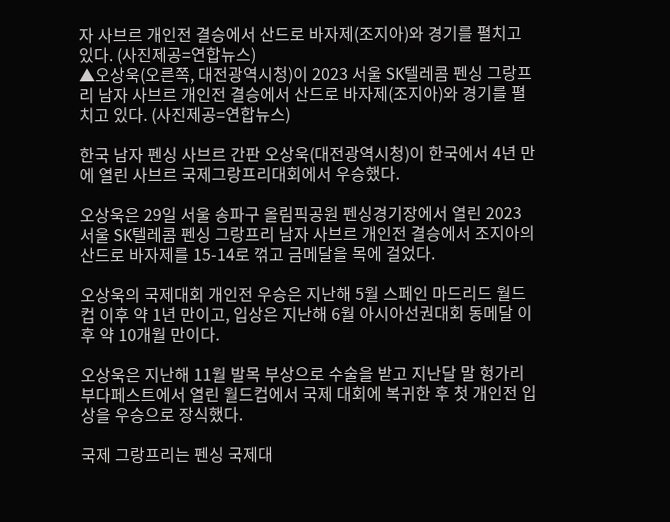자 사브르 개인전 결승에서 산드로 바자제(조지아)와 경기를 펼치고 있다. (사진제공=연합뉴스)
▲오상욱(오른쪽, 대전광역시청)이 2023 서울 SK텔레콤 펜싱 그랑프리 남자 사브르 개인전 결승에서 산드로 바자제(조지아)와 경기를 펼치고 있다. (사진제공=연합뉴스)

한국 남자 펜싱 사브르 간판 오상욱(대전광역시청)이 한국에서 4년 만에 열린 사브르 국제그랑프리대회에서 우승했다.

오상욱은 29일 서울 송파구 올림픽공원 펜싱경기장에서 열린 2023 서울 SK텔레콤 펜싱 그랑프리 남자 사브르 개인전 결승에서 조지아의 산드로 바자제를 15-14로 꺾고 금메달을 목에 걸었다.

오상욱의 국제대회 개인전 우승은 지난해 5월 스페인 마드리드 월드컵 이후 약 1년 만이고, 입상은 지난해 6월 아시아선권대회 동메달 이후 약 10개월 만이다.

오상욱은 지난해 11월 발목 부상으로 수술을 받고 지난달 말 헝가리 부다페스트에서 열린 월드컵에서 국제 대회에 복귀한 후 첫 개인전 입상을 우승으로 장식했다.

국제 그랑프리는 펜싱 국제대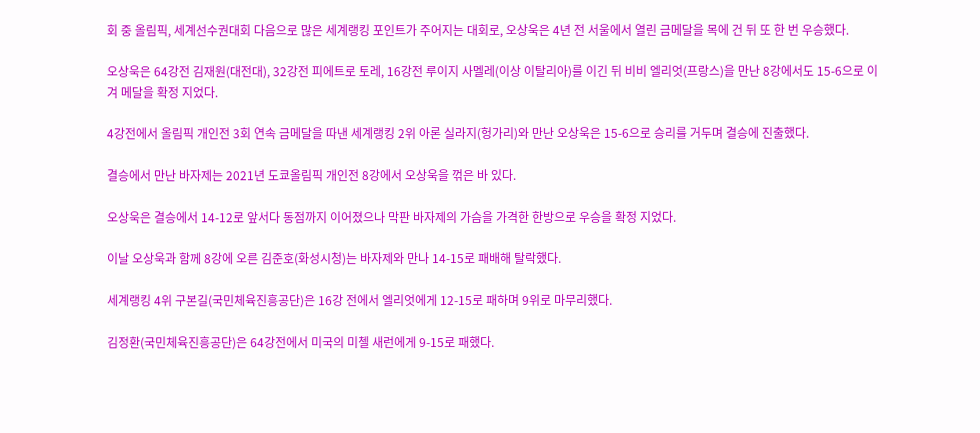회 중 올림픽, 세계선수권대회 다음으로 많은 세계랭킹 포인트가 주어지는 대회로, 오상욱은 4년 전 서울에서 열린 금메달을 목에 건 뒤 또 한 번 우승했다.

오상욱은 64강전 김재원(대전대), 32강전 피에트로 토레, 16강전 루이지 사멜레(이상 이탈리아)를 이긴 뒤 비비 엘리엇(프랑스)을 만난 8강에서도 15-6으로 이겨 메달을 확정 지었다.

4강전에서 올림픽 개인전 3회 연속 금메달을 따낸 세계랭킹 2위 아론 실라지(헝가리)와 만난 오상욱은 15-6으로 승리를 거두며 결승에 진출했다.

결승에서 만난 바자제는 2021년 도쿄올림픽 개인전 8강에서 오상욱을 꺾은 바 있다.

오상욱은 결승에서 14-12로 앞서다 동점까지 이어졌으나 막판 바자제의 가슴을 가격한 한방으로 우승을 확정 지었다.

이날 오상욱과 함께 8강에 오른 김준호(화성시청)는 바자제와 만나 14-15로 패배해 탈락했다.

세계랭킹 4위 구본길(국민체육진흥공단)은 16강 전에서 엘리엇에게 12-15로 패하며 9위로 마무리했다.

김정환(국민체육진흥공단)은 64강전에서 미국의 미첼 새런에게 9-15로 패했다.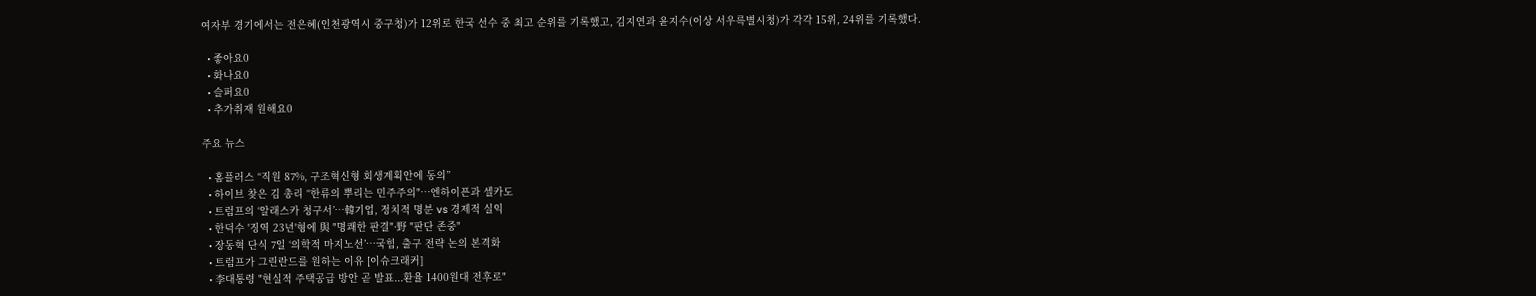여자부 경기에서는 전은혜(인천광역시 중구청)가 12위로 한국 선수 중 최고 순위를 기록했고, 김지연과 윤지수(이상 서우륵별시청)가 각각 15위, 24위를 기록했다.

  • 좋아요0
  • 화나요0
  • 슬퍼요0
  • 추가취재 원해요0

주요 뉴스

  • 홈플러스 “직원 87%, 구조혁신형 회생계획안에 동의”
  • 하이브 찾은 김 총리 “한류의 뿌리는 민주주의"⋯엔하이픈과 셀카도
  • 트럼프의 ‘알래스카 청구서’…韓기업, 정치적 명분 vs 경제적 실익
  • 한덕수 '징역 23년'형에 與 "명쾌한 판결"·野 "판단 존중"
  • 장동혁 단식 7일 ‘의학적 마지노선’…국힘, 출구 전략 논의 본격화
  • 트럼프가 그린란드를 원하는 이유 [이슈크래커]
  • 李대통령 "현실적 주택공급 방안 곧 발표...환율 1400원대 전후로"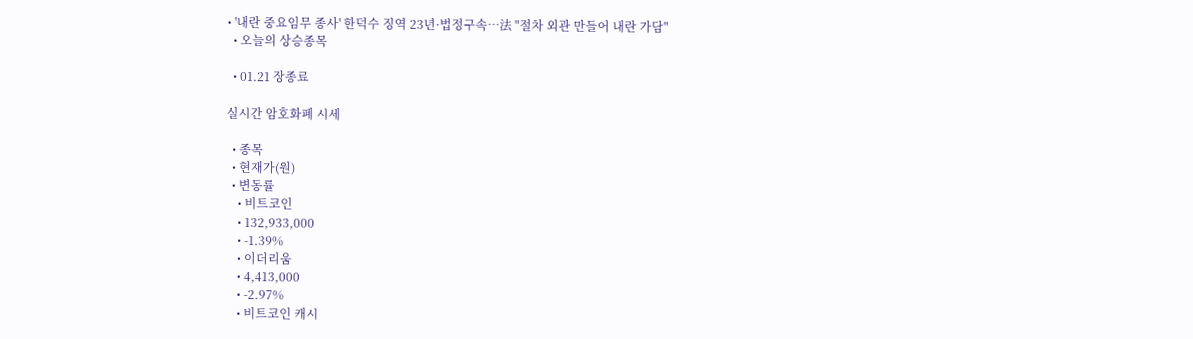• '내란 중요임무 종사' 한덕수 징역 23년·법정구속…法 "절차 외관 만들어 내란 가담"
  • 오늘의 상승종목

  • 01.21 장종료

실시간 암호화폐 시세

  • 종목
  • 현재가(원)
  • 변동률
    • 비트코인
    • 132,933,000
    • -1.39%
    • 이더리움
    • 4,413,000
    • -2.97%
    • 비트코인 캐시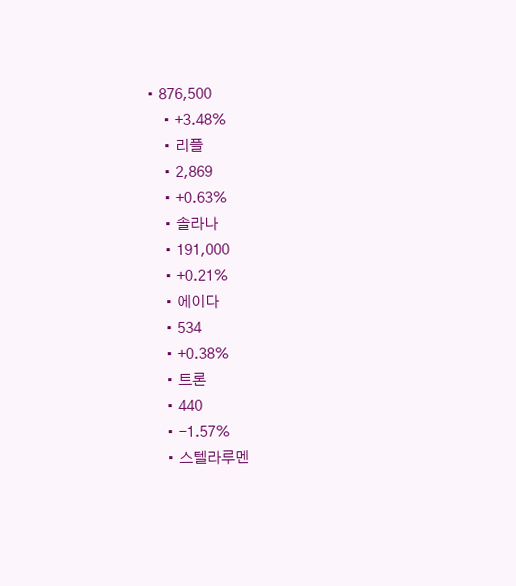• 876,500
    • +3.48%
    • 리플
    • 2,869
    • +0.63%
    • 솔라나
    • 191,000
    • +0.21%
    • 에이다
    • 534
    • +0.38%
    • 트론
    • 440
    • -1.57%
    • 스텔라루멘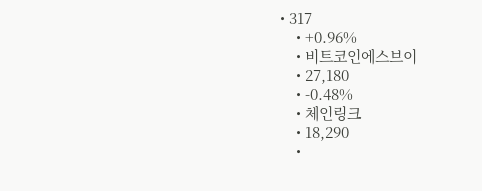• 317
    • +0.96%
    • 비트코인에스브이
    • 27,180
    • -0.48%
    • 체인링크
    • 18,290
    •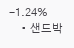-1.24%
    • 샌드박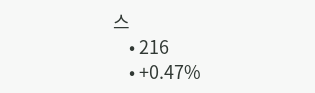스
    • 216
    • +0.47%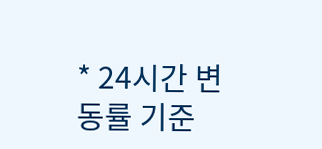* 24시간 변동률 기준